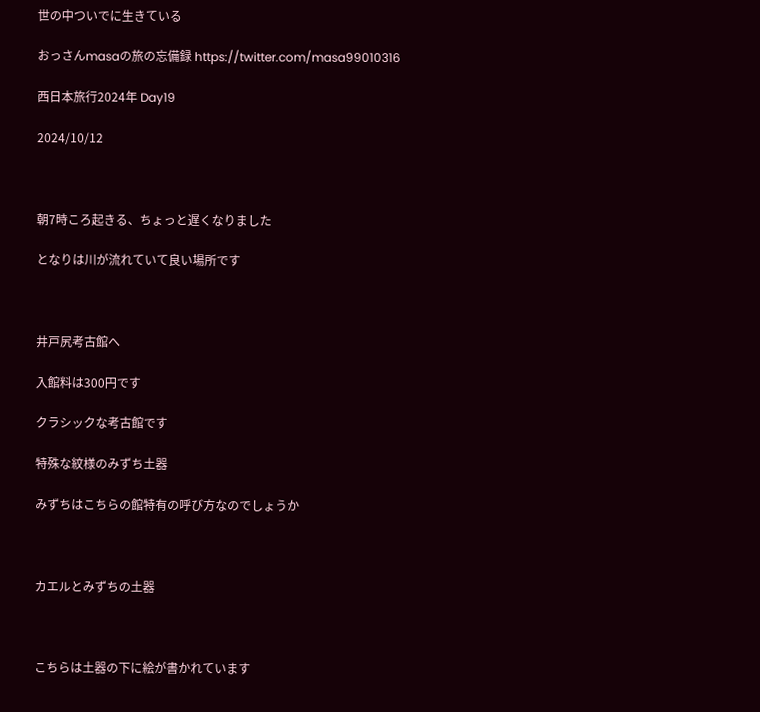世の中ついでに生きている

おっさんmasaの旅の忘備録 https://twitter.com/masa99010316

西日本旅行2024年 Day19

2024/10/12



朝7時ころ起きる、ちょっと遅くなりました

となりは川が流れていて良い場所です



井戸尻考古館へ

入館料は300円です

クラシックな考古館です

特殊な紋様のみずち土器

みずちはこちらの館特有の呼び方なのでしょうか



カエルとみずちの土器



こちらは土器の下に絵が書かれています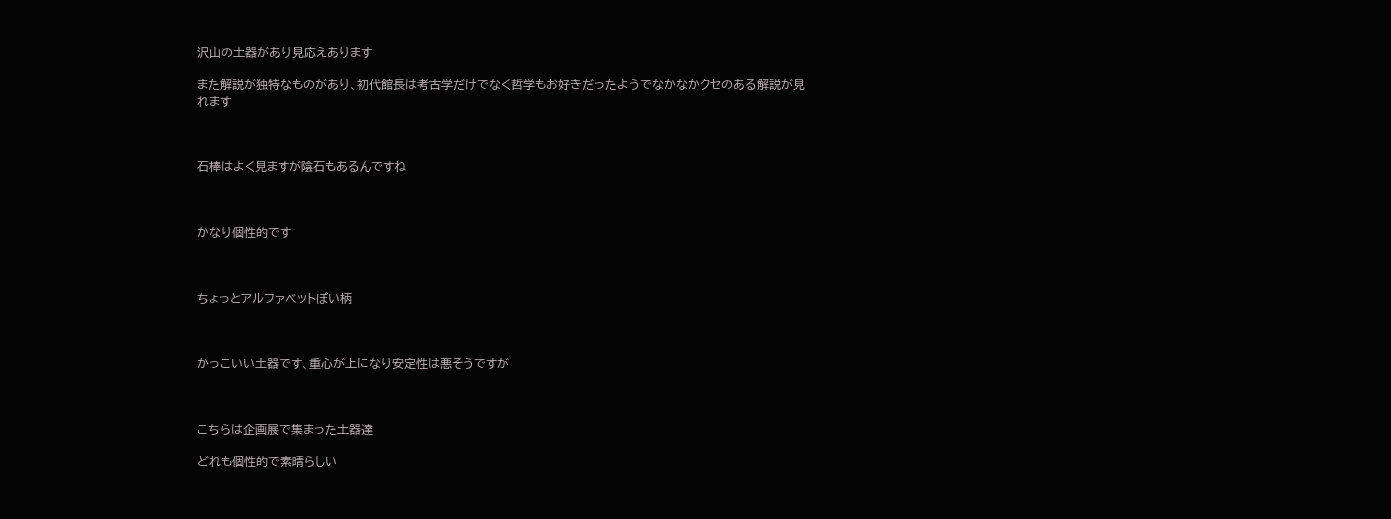沢山の土器があり見応えあります

また解説が独特なものがあり、初代館長は考古学だけでなく哲学もお好きだったようでなかなかクセのある解説が見れます



石棒はよく見ますが陰石もあるんですね



かなり個性的です



ちょっとアルファベットぽい柄



かっこいい土器です、重心が上になり安定性は悪そうですが



こちらは企画展で集まった土器達

どれも個性的で素晴らしい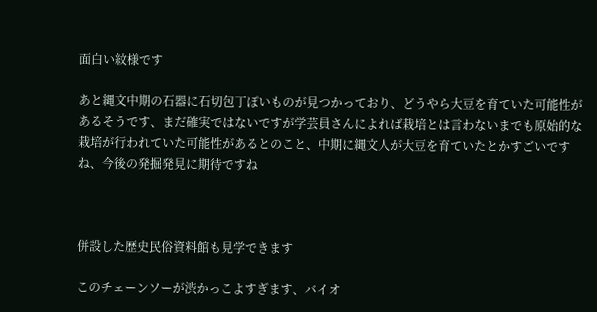面白い紋様です

あと縄文中期の石器に石切包丁ぽいものが見つかっており、どうやら大豆を育ていた可能性があるそうです、まだ確実ではないですが学芸員さんによれば栽培とは言わないまでも原始的な栽培が行われていた可能性があるとのこと、中期に縄文人が大豆を育ていたとかすごいですね、今後の発掘発見に期待ですね



併設した歴史民俗資料館も見学できます

このチェーンソーが渋かっこよすぎます、バイオ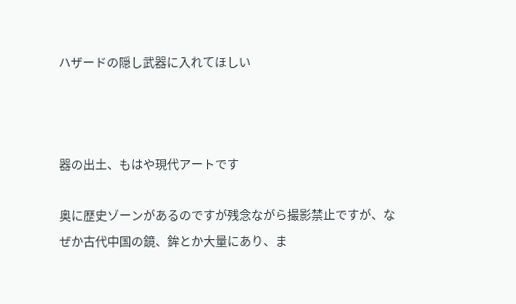ハザードの隠し武器に入れてほしい



器の出土、もはや現代アートです

奥に歴史ゾーンがあるのですが残念ながら撮影禁止ですが、なぜか古代中国の鏡、鉾とか大量にあり、ま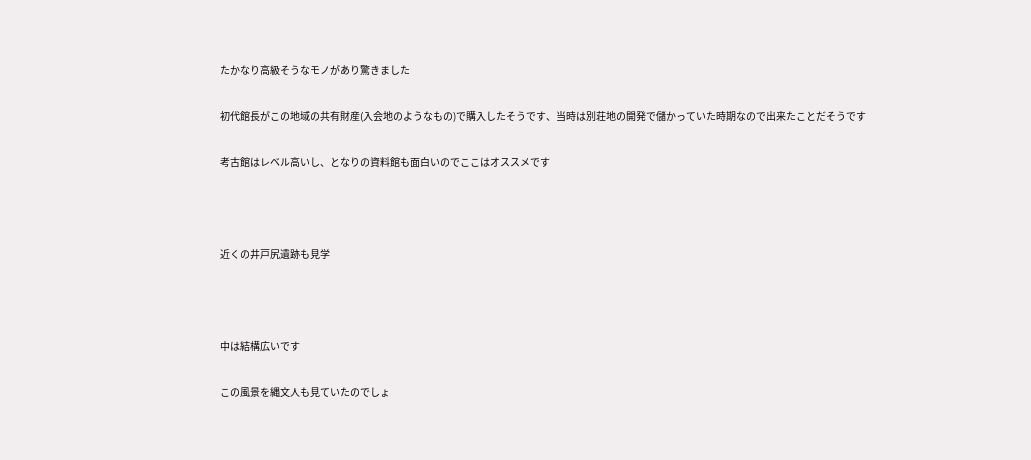たかなり高級そうなモノがあり驚きました

初代館長がこの地域の共有財産(入会地のようなもの)で購入したそうです、当時は別荘地の開発で儲かっていた時期なので出来たことだそうです

考古館はレベル高いし、となりの資料館も面白いのでここはオススメです



近くの井戸尻遺跡も見学



中は結構広いです

この風景を縄文人も見ていたのでしょ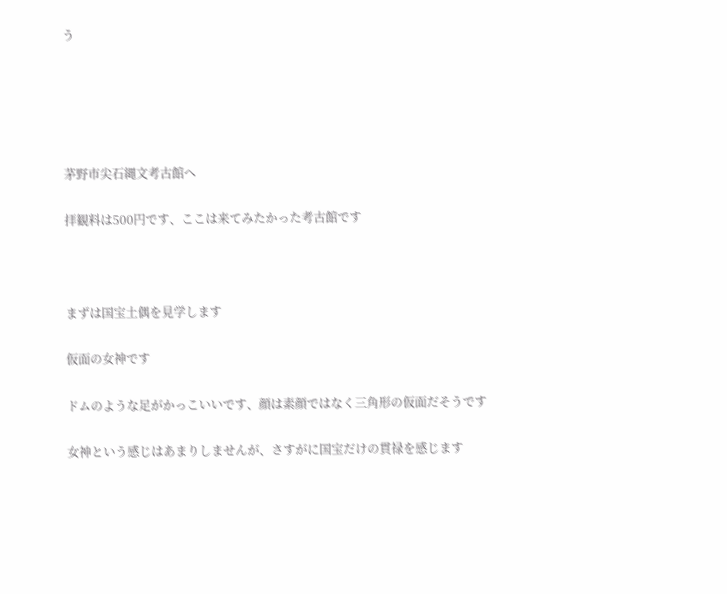う





茅野市尖石縄文考古館へ

拝観料は500円です、ここは来てみたかった考古館です



まずは国宝土偶を見学します

仮面の女神です

ドムのような足がかっこいいです、顔は素顔ではなく三角形の仮面だそうです

女神という感じはあまりしませんが、さすがに国宝だけの貫禄を感じます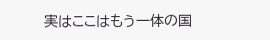実はここはもう一体の国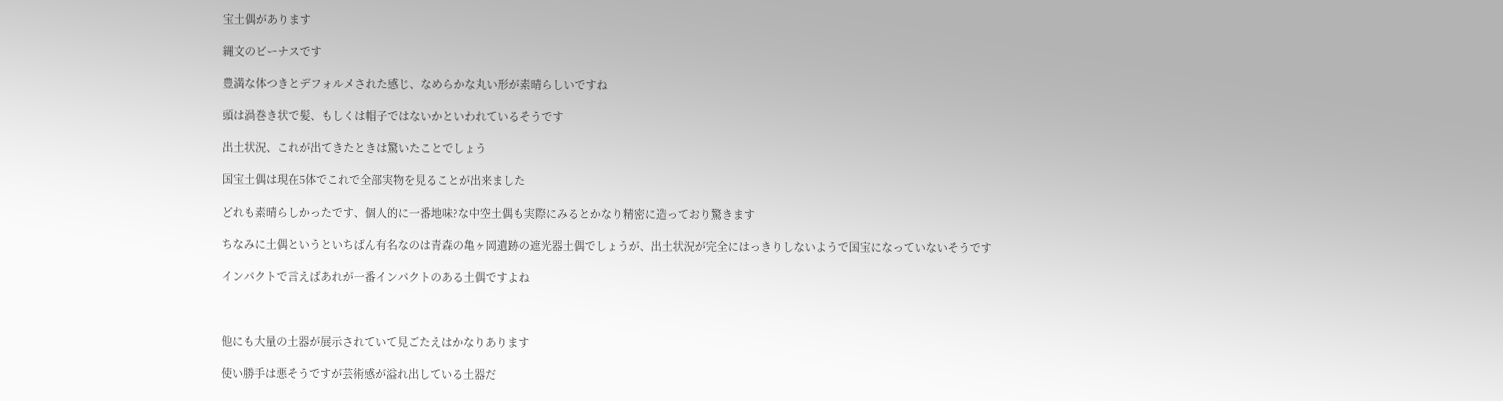宝土偶があります

縄文のビーナスです

豊満な体つきとデフォルメされた感じ、なめらかな丸い形が素晴らしいですね

頭は渦巻き状で髪、もしくは帽子ではないかといわれているそうです

出土状況、これが出てきたときは驚いたことでしょう

国宝土偶は現在5体でこれで全部実物を見ることが出来ました

どれも素晴らしかったです、個人的に一番地味?な中空土偶も実際にみるとかなり精密に造っており驚きます

ちなみに土偶というといちばん有名なのは青森の亀ヶ岡遺跡の遮光器土偶でしょうが、出土状況が完全にはっきりしないようで国宝になっていないそうです

インパクトで言えばあれが一番インパクトのある土偶ですよね



他にも大量の土器が展示されていて見ごたえはかなりあります

使い勝手は悪そうですが芸術感が溢れ出している土器だ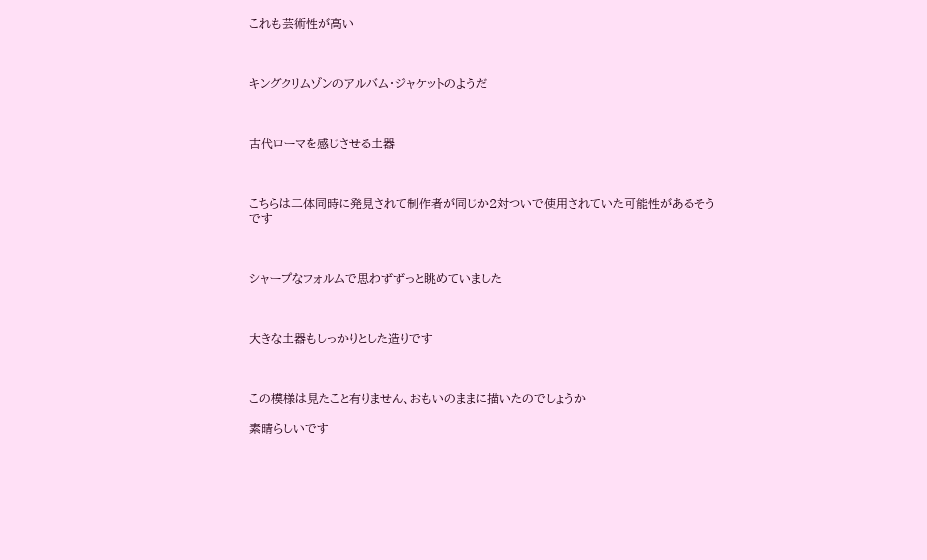これも芸術性が高い



キングクリムゾンのアルバム・ジャケットのようだ



古代ローマを感じさせる土器



こちらは二体同時に発見されて制作者が同じか2対ついで使用されていた可能性があるそうです



シャープなフォルムで思わずずっと眺めていました



大きな土器もしっかりとした造りです



この模様は見たこと有りません、おもいのままに描いたのでしょうか

素晴らしいです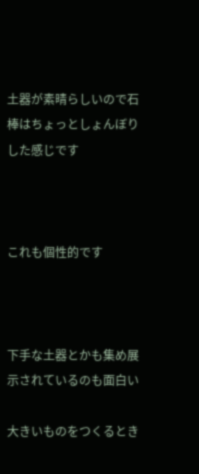土器が素晴らしいので石棒はちょっとしょんぼりした感じです



これも個性的です



下手な土器とかも集め展示されているのも面白い

大きいものをつくるとき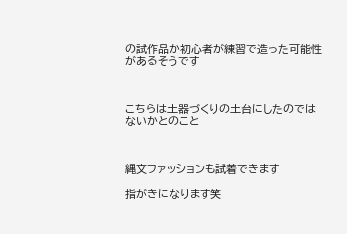の試作品か初心者が練習で造った可能性があるそうです



こちらは土器づくりの土台にしたのではないかとのこと



縄文ファッションも試着できます

指がきになります笑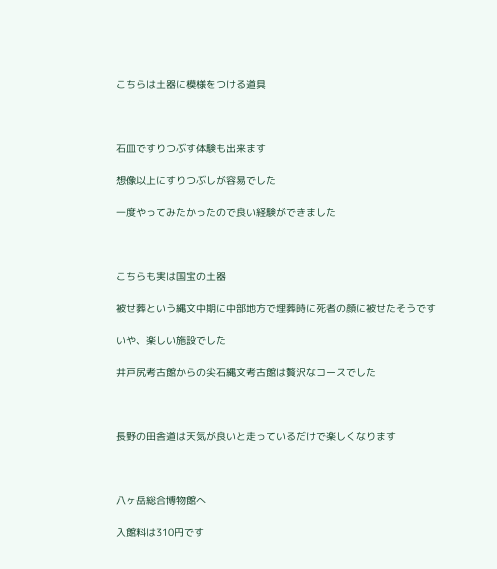こちらは土器に模様をつける道具



石皿ですりつぶす体験も出来ます

想像以上にすりつぶしが容易でした

一度やってみたかったので良い経験ができました



こちらも実は国宝の土器

被せ葬という縄文中期に中部地方で埋葬時に死者の顔に被せたそうです

いや、楽しい施設でした

井戸尻考古館からの尖石縄文考古館は贅沢なコースでした



長野の田舎道は天気が良いと走っているだけで楽しくなります



八ヶ岳総合博物館へ

入館料は310円です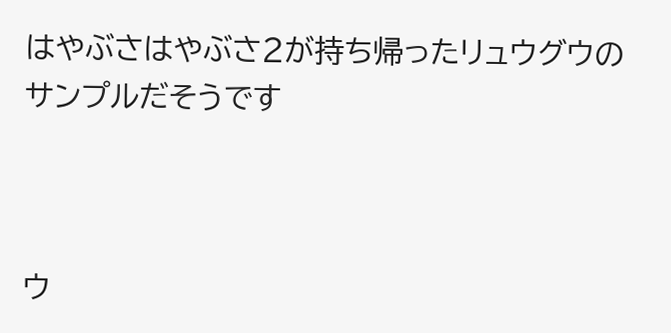はやぶさはやぶさ2が持ち帰ったリュウグウのサンプルだそうです



ウ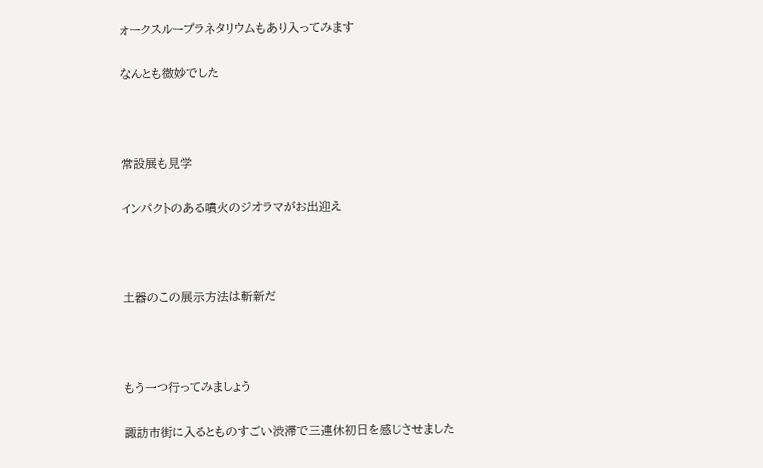ォークスループラネタリウムもあり入ってみます

なんとも微妙でした



常設展も見学

インパクトのある噴火のジオラマがお出迎え



土器のこの展示方法は斬新だ



もう一つ行ってみましょう

諏訪市街に入るとものすごい渋滞で三連休初日を感じさせました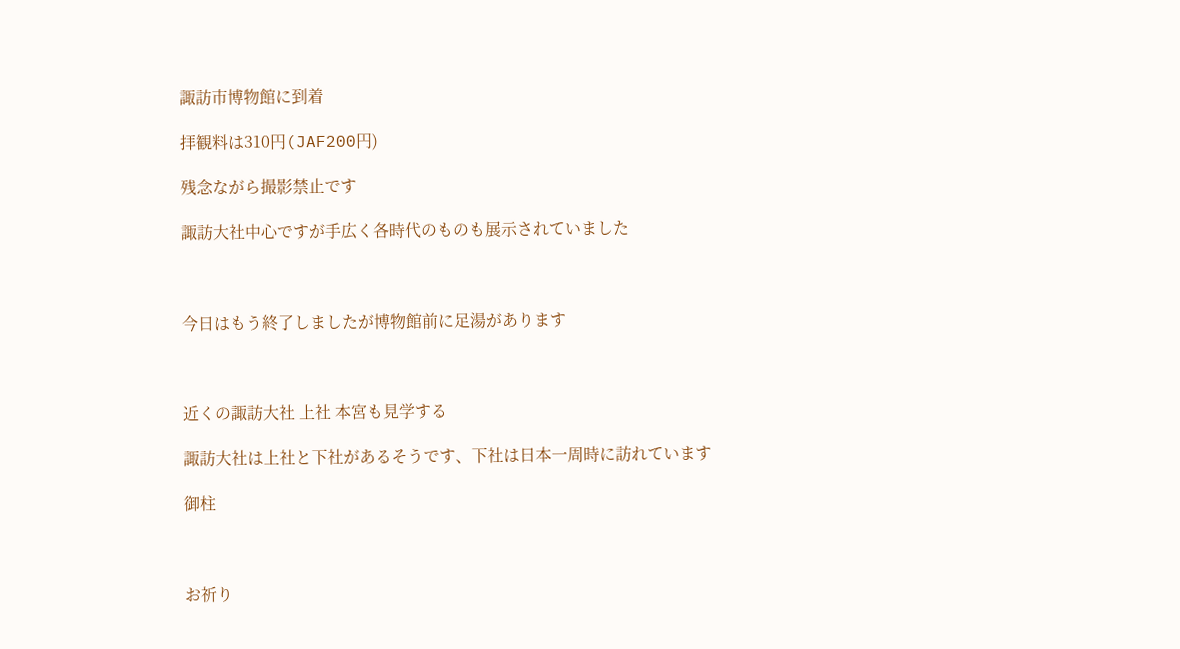諏訪市博物館に到着

拝観料は310円(JAF200円)

残念ながら撮影禁止です

諏訪大社中心ですが手広く各時代のものも展示されていました



今日はもう終了しましたが博物館前に足湯があります



近くの諏訪大社 上社 本宮も見学する

諏訪大社は上社と下社があるそうです、下社は日本一周時に訪れています

御柱



お祈り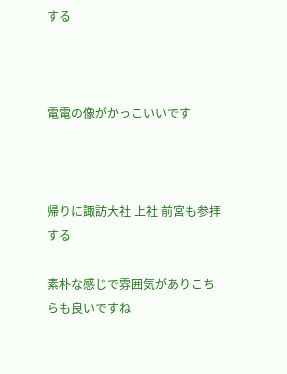する



電電の像がかっこいいです



帰りに諏訪大社 上社 前宮も参拝する

素朴な感じで雰囲気がありこちらも良いですね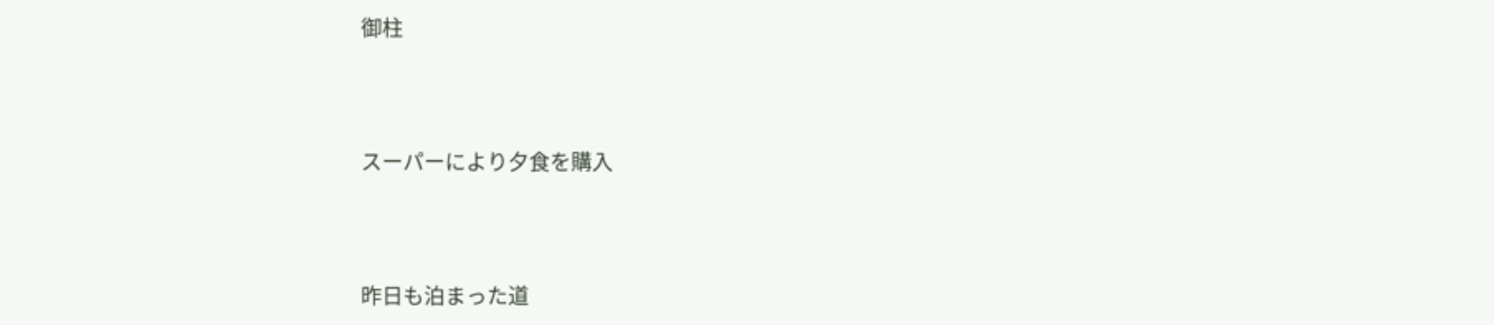御柱



スーパーにより夕食を購入



昨日も泊まった道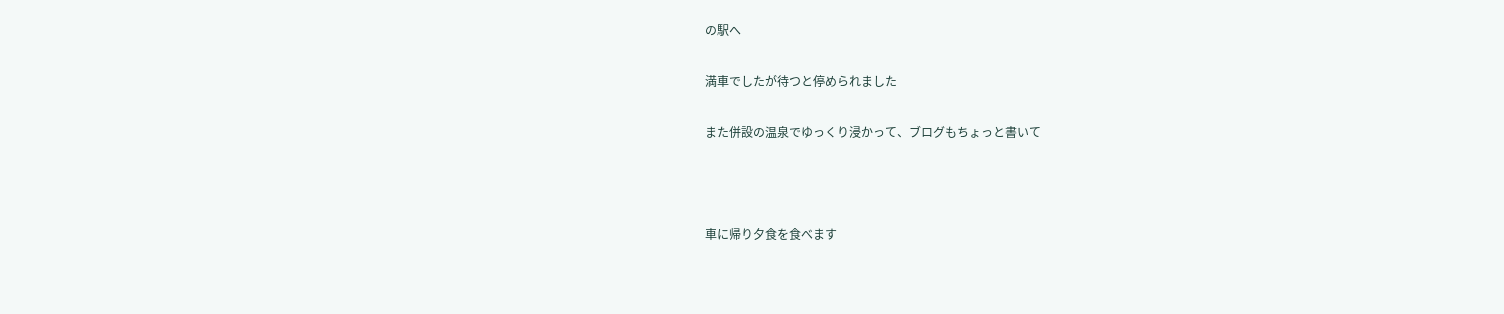の駅へ

満車でしたが待つと停められました

また併設の温泉でゆっくり浸かって、ブログもちょっと書いて



車に帰り夕食を食べます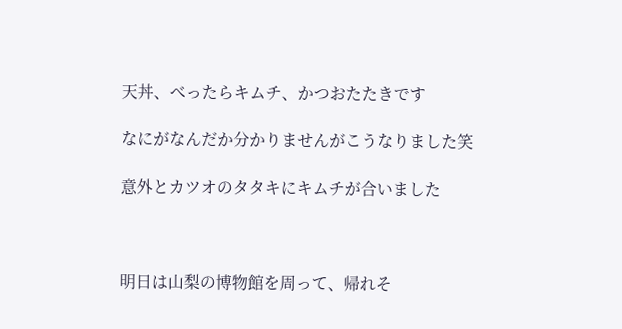天丼、べったらキムチ、かつおたたきです

なにがなんだか分かりませんがこうなりました笑

意外とカツオのタタキにキムチが合いました



明日は山梨の博物館を周って、帰れそ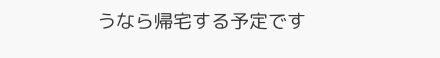うなら帰宅する予定です